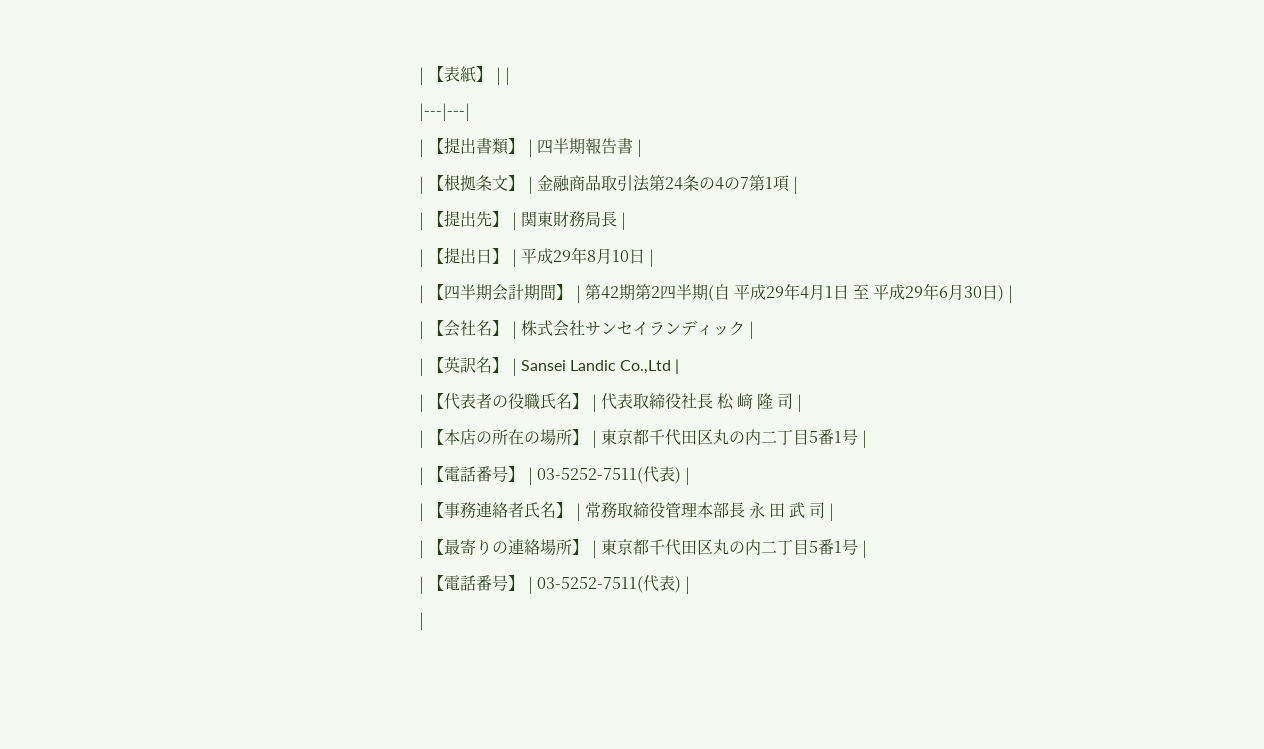| 【表紙】 | |
|---|---|
| 【提出書類】 | 四半期報告書 |
| 【根拠条文】 | 金融商品取引法第24条の4の7第1項 |
| 【提出先】 | 関東財務局長 |
| 【提出日】 | 平成29年8月10日 |
| 【四半期会計期間】 | 第42期第2四半期(自 平成29年4月1日 至 平成29年6月30日) |
| 【会社名】 | 株式会社サンセイランディック |
| 【英訳名】 | Sansei Landic Co.,Ltd |
| 【代表者の役職氏名】 | 代表取締役社長 松 﨑 隆 司 |
| 【本店の所在の場所】 | 東京都千代田区丸の内二丁目5番1号 |
| 【電話番号】 | 03-5252-7511(代表) |
| 【事務連絡者氏名】 | 常務取締役管理本部長 永 田 武 司 |
| 【最寄りの連絡場所】 | 東京都千代田区丸の内二丁目5番1号 |
| 【電話番号】 | 03-5252-7511(代表) |
|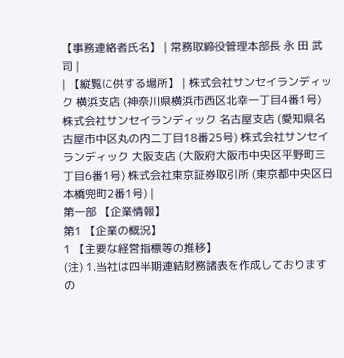【事務連絡者氏名】 | 常務取締役管理本部長 永 田 武 司 |
| 【縦覧に供する場所】 | 株式会社サンセイランディック 横浜支店 (神奈川県横浜市西区北幸一丁目4番1号) 株式会社サンセイランディック 名古屋支店 (愛知県名古屋市中区丸の内二丁目18番25号) 株式会社サンセイランディック 大阪支店 (大阪府大阪市中央区平野町三丁目6番1号) 株式会社東京証券取引所 (東京都中央区日本橋兜町2番1号) |
第一部 【企業情報】
第1 【企業の概況】
1 【主要な経営指標等の推移】
(注) 1.当社は四半期連結財務諸表を作成しておりますの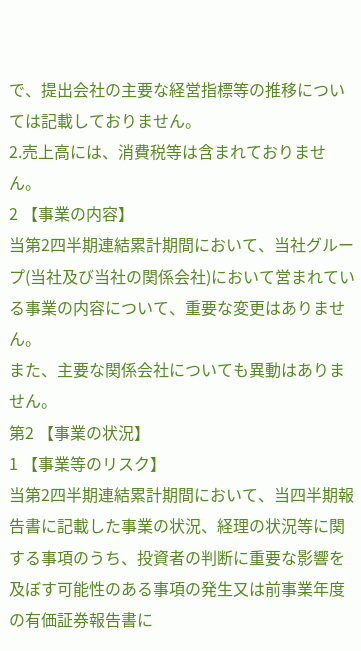で、提出会社の主要な経営指標等の推移については記載しておりません。
2.売上高には、消費税等は含まれておりません。
2 【事業の内容】
当第2四半期連結累計期間において、当社グループ(当社及び当社の関係会社)において営まれている事業の内容について、重要な変更はありません。
また、主要な関係会社についても異動はありません。
第2 【事業の状況】
1 【事業等のリスク】
当第2四半期連結累計期間において、当四半期報告書に記載した事業の状況、経理の状況等に関する事項のうち、投資者の判断に重要な影響を及ぼす可能性のある事項の発生又は前事業年度の有価証券報告書に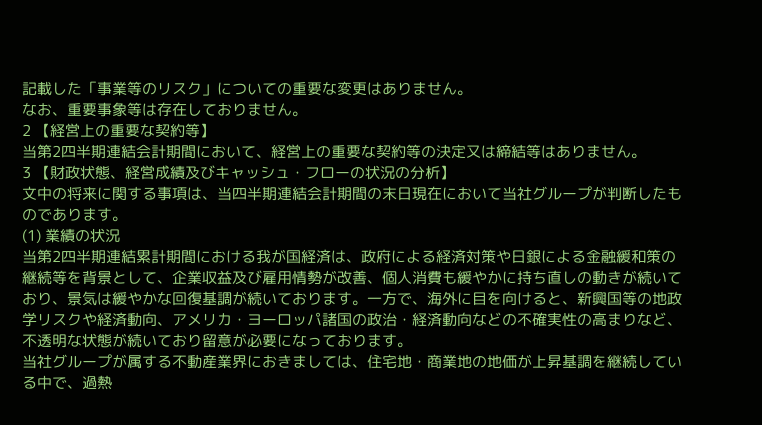記載した「事業等のリスク」についての重要な変更はありません。
なお、重要事象等は存在しておりません。
2 【経営上の重要な契約等】
当第2四半期連結会計期間において、経営上の重要な契約等の決定又は締結等はありません。
3 【財政状態、経営成績及びキャッシュ・フローの状況の分析】
文中の将来に関する事項は、当四半期連結会計期間の末日現在において当社グループが判断したものであります。
(1) 業績の状況
当第2四半期連結累計期間における我が国経済は、政府による経済対策や日銀による金融緩和策の継続等を背景として、企業収益及び雇用情勢が改善、個人消費も緩やかに持ち直しの動きが続いており、景気は緩やかな回復基調が続いております。一方で、海外に目を向けると、新興国等の地政学リスクや経済動向、アメリカ・ヨーロッパ諸国の政治・経済動向などの不確実性の高まりなど、不透明な状態が続いており留意が必要になっております。
当社グループが属する不動産業界におきましては、住宅地・商業地の地価が上昇基調を継続している中で、過熱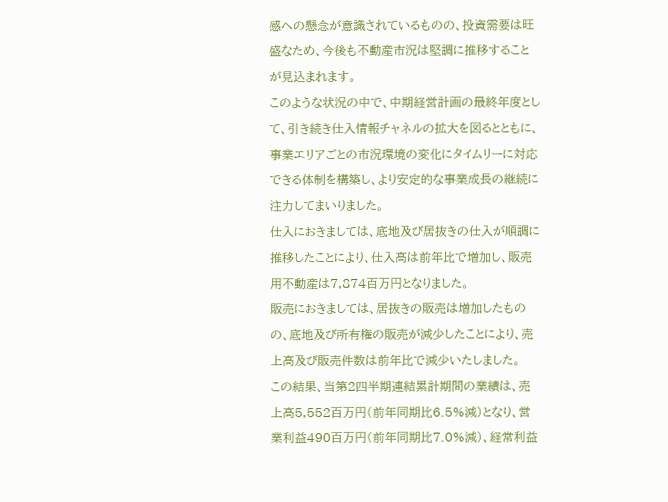感への懸念が意識されているものの、投資需要は旺盛なため、今後も不動産市況は堅調に推移することが見込まれます。
このような状況の中で、中期経営計画の最終年度として、引き続き仕入情報チャネルの拡大を図るとともに、事業エリアごとの市況環境の変化にタイムリーに対応できる体制を構築し、より安定的な事業成長の継続に注力してまいりました。
仕入におきましては、底地及び居抜きの仕入が順調に推移したことにより、仕入高は前年比で増加し、販売用不動産は7,874百万円となりました。
販売におきましては、居抜きの販売は増加したものの、底地及び所有権の販売が減少したことにより、売上高及び販売件数は前年比で減少いたしました。
この結果、当第2四半期連結累計期間の業績は、売上高5,552百万円(前年同期比6.5%減)となり、営業利益490百万円(前年同期比7.0%減)、経常利益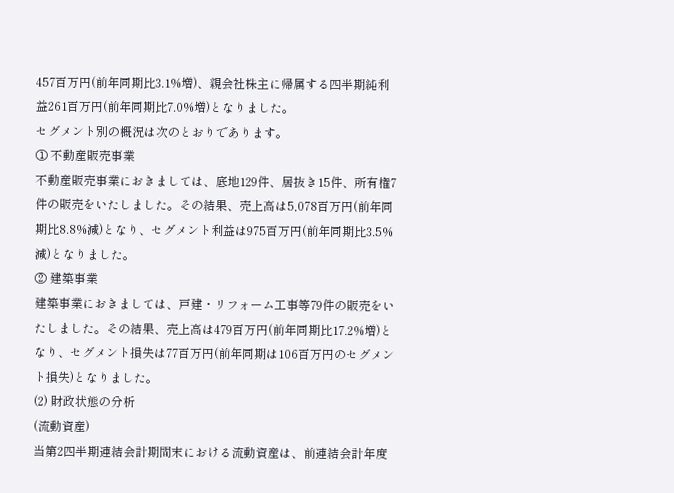457百万円(前年同期比3.1%増)、親会社株主に帰属する四半期純利益261百万円(前年同期比7.0%増)となりました。
セグメント別の概況は次のとおりであります。
① 不動産販売事業
不動産販売事業におきましては、底地129件、居抜き15件、所有権7件の販売をいたしました。その結果、売上高は5,078百万円(前年同期比8.8%減)となり、セグメント利益は975百万円(前年同期比3.5%減)となりました。
② 建築事業
建築事業におきましては、戸建・リフォーム工事等79件の販売をいたしました。その結果、売上高は479百万円(前年同期比17.2%増)となり、セグメント損失は77百万円(前年同期は106百万円のセグメント損失)となりました。
(2) 財政状態の分析
(流動資産)
当第2四半期連結会計期間末における流動資産は、前連結会計年度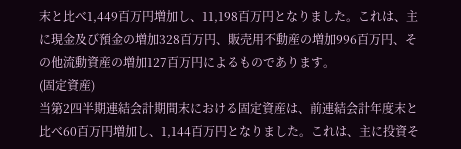末と比べ1,449百万円増加し、11,198百万円となりました。これは、主に現金及び預金の増加328百万円、販売用不動産の増加996百万円、その他流動資産の増加127百万円によるものであります。
(固定資産)
当第2四半期連結会計期間末における固定資産は、前連結会計年度末と比べ60百万円増加し、1,144百万円となりました。これは、主に投資そ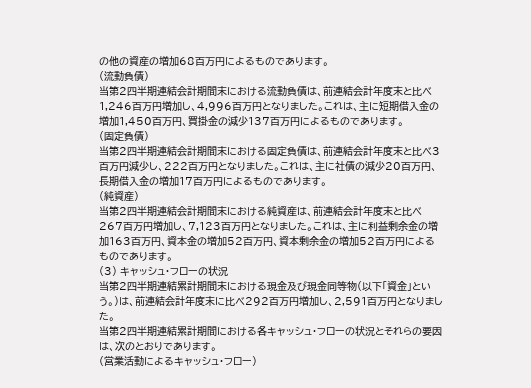の他の資産の増加68百万円によるものであります。
(流動負債)
当第2四半期連結会計期間末における流動負債は、前連結会計年度末と比べ1,246百万円増加し、4,996百万円となりました。これは、主に短期借入金の増加1,450百万円、買掛金の減少137百万円によるものであります。
(固定負債)
当第2四半期連結会計期間末における固定負債は、前連結会計年度末と比べ3百万円減少し、222百万円となりました。これは、主に社債の減少20百万円、長期借入金の増加17百万円によるものであります。
(純資産)
当第2四半期連結会計期間末における純資産は、前連結会計年度末と比べ267百万円増加し、7,123百万円となりました。これは、主に利益剰余金の増加163百万円、資本金の増加52百万円、資本剰余金の増加52百万円によるものであります。
(3) キャッシュ・フローの状況
当第2四半期連結累計期間末における現金及び現金同等物(以下「資金」という。)は、前連結会計年度末に比べ292百万円増加し、2,591百万円となりました。
当第2四半期連結累計期間における各キャッシュ・フローの状況とそれらの要因は、次のとおりであります。
(営業活動によるキャッシュ・フロー)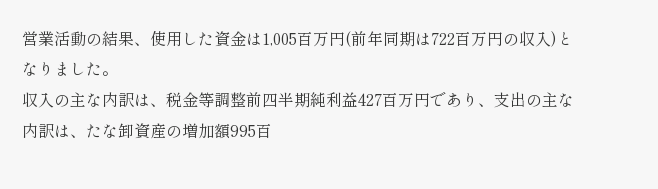営業活動の結果、使用した資金は1,005百万円(前年同期は722百万円の収入)となりました。
収入の主な内訳は、税金等調整前四半期純利益427百万円であり、支出の主な内訳は、たな卸資産の増加額995百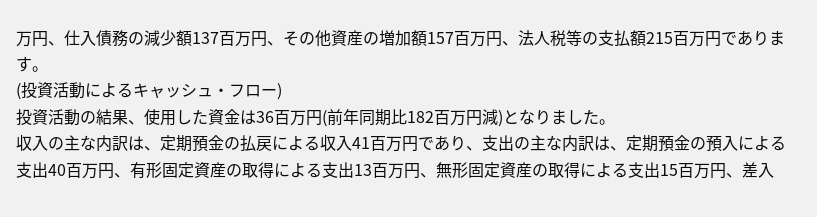万円、仕入債務の減少額137百万円、その他資産の増加額157百万円、法人税等の支払額215百万円であります。
(投資活動によるキャッシュ・フロー)
投資活動の結果、使用した資金は36百万円(前年同期比182百万円減)となりました。
収入の主な内訳は、定期預金の払戻による収入41百万円であり、支出の主な内訳は、定期預金の預入による支出40百万円、有形固定資産の取得による支出13百万円、無形固定資産の取得による支出15百万円、差入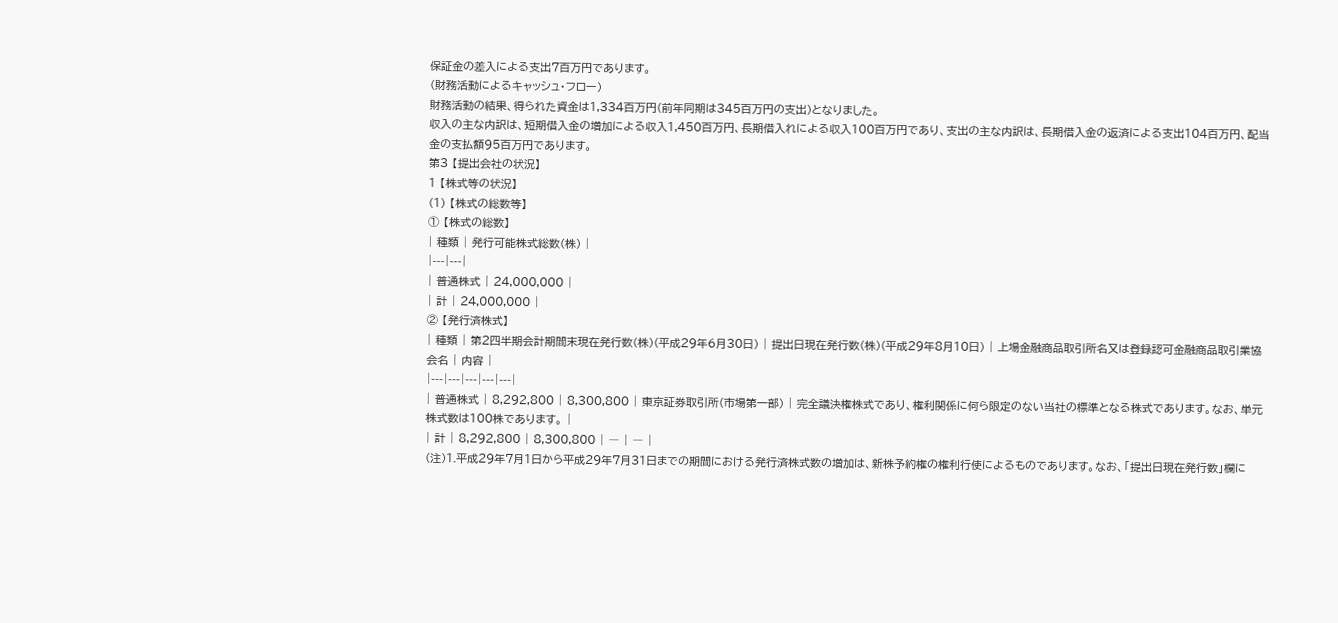保証金の差入による支出7百万円であります。
(財務活動によるキャッシュ・フロー)
財務活動の結果、得られた資金は1,334百万円(前年同期は345百万円の支出)となりました。
収入の主な内訳は、短期借入金の増加による収入1,450百万円、長期借入れによる収入100百万円であり、支出の主な内訳は、長期借入金の返済による支出104百万円、配当金の支払額95百万円であります。
第3 【提出会社の状況】
1 【株式等の状況】
(1) 【株式の総数等】
① 【株式の総数】
| 種類 | 発行可能株式総数(株) |
|---|---|
| 普通株式 | 24,000,000 |
| 計 | 24,000,000 |
② 【発行済株式】
| 種類 | 第2四半期会計期間末現在発行数(株)(平成29年6月30日) | 提出日現在発行数(株)(平成29年8月10日) | 上場金融商品取引所名又は登録認可金融商品取引業協会名 | 内容 |
|---|---|---|---|---|
| 普通株式 | 8,292,800 | 8,300,800 | 東京証券取引所(市場第一部) | 完全議決権株式であり、権利関係に何ら限定のない当社の標準となる株式であります。なお、単元株式数は100株であります。 |
| 計 | 8,292,800 | 8,300,800 | ― | ― |
(注)1.平成29年7月1日から平成29年7月31日までの期間における発行済株式数の増加は、新株予約権の権利行使によるものであります。なお、「提出日現在発行数」欄に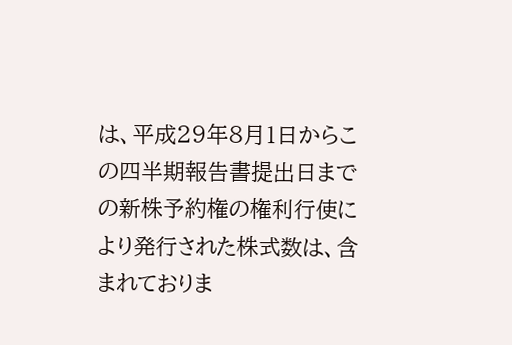は、平成29年8月1日からこの四半期報告書提出日までの新株予約権の権利行使により発行された株式数は、含まれておりま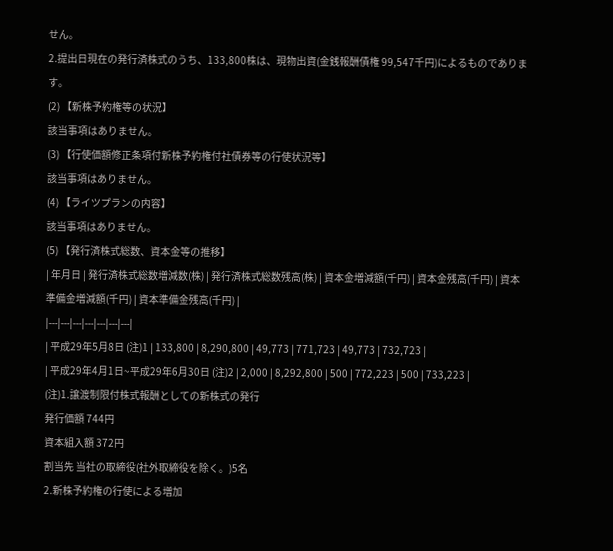せん。
2.提出日現在の発行済株式のうち、133,800株は、現物出資(金銭報酬債権 99,547千円)によるものであります。
(2) 【新株予約権等の状況】
該当事項はありません。
(3) 【行使価額修正条項付新株予約権付社債券等の行使状況等】
該当事項はありません。
(4) 【ライツプランの内容】
該当事項はありません。
(5) 【発行済株式総数、資本金等の推移】
| 年月日 | 発行済株式総数増減数(株) | 発行済株式総数残高(株) | 資本金増減額(千円) | 資本金残高(千円) | 資本準備金増減額(千円) | 資本準備金残高(千円) |
|---|---|---|---|---|---|---|
| 平成29年5月8日 (注)1 | 133,800 | 8,290,800 | 49,773 | 771,723 | 49,773 | 732,723 |
| 平成29年4月1日~平成29年6月30日 (注)2 | 2,000 | 8,292,800 | 500 | 772,223 | 500 | 733,223 |
(注)1.譲渡制限付株式報酬としての新株式の発行
発行価額 744円
資本組入額 372円
割当先 当社の取締役(社外取締役を除く。)5名
2.新株予約権の行使による増加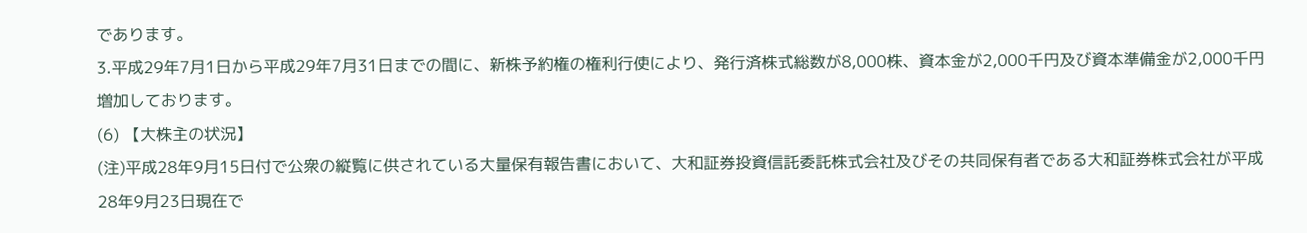であります。
3.平成29年7月1日から平成29年7月31日までの間に、新株予約権の権利行使により、発行済株式総数が8,000株、資本金が2,000千円及び資本準備金が2,000千円増加しております。
(6) 【大株主の状況】
(注)平成28年9月15日付で公衆の縦覧に供されている大量保有報告書において、大和証券投資信託委託株式会社及びその共同保有者である大和証券株式会社が平成28年9月23日現在で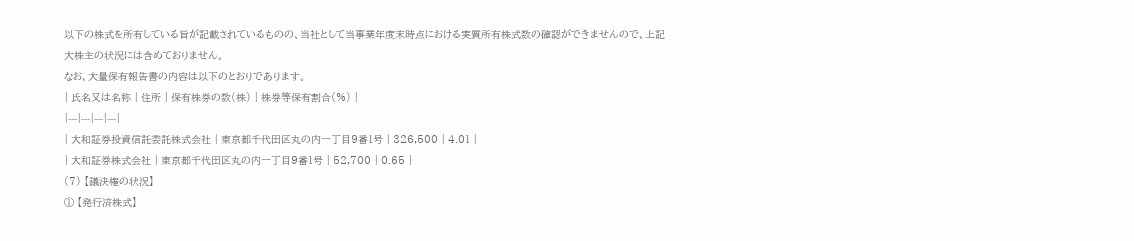以下の株式を所有している旨が記載されているものの、当社として当事業年度末時点における実質所有株式数の確認ができませんので、上記大株主の状況には含めておりません。
なお、大量保有報告書の内容は以下のとおりであります。
| 氏名又は名称 | 住所 | 保有株券の数(株) | 株券等保有割合(%) |
|---|---|---|---|
| 大和証券投資信託委託株式会社 | 東京都千代田区丸の内一丁目9番1号 | 326,500 | 4.01 |
| 大和証券株式会社 | 東京都千代田区丸の内一丁目9番1号 | 52,700 | 0.65 |
(7) 【議決権の状況】
① 【発行済株式】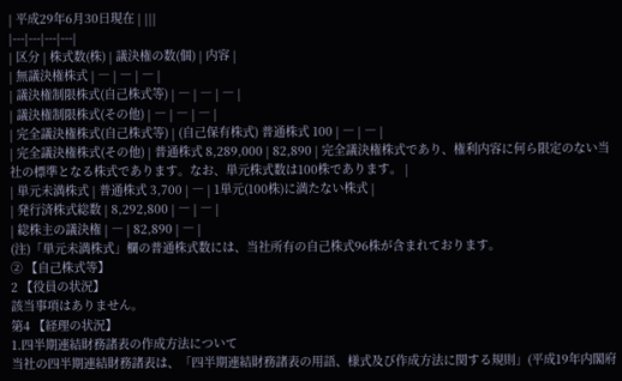| 平成29年6月30日現在 | |||
|---|---|---|---|
| 区分 | 株式数(株) | 議決権の数(個) | 内容 |
| 無議決権株式 | ― | ― | ― |
| 議決権制限株式(自己株式等) | ― | ― | ― |
| 議決権制限株式(その他) | ― | ― | ― |
| 完全議決権株式(自己株式等) | (自己保有株式) 普通株式 100 | ― | ― |
| 完全議決権株式(その他) | 普通株式 8,289,000 | 82,890 | 完全議決権株式であり、権利内容に何ら限定のない当社の標準となる株式であります。なお、単元株式数は100株であります。 |
| 単元未満株式 | 普通株式 3,700 | ― | 1単元(100株)に満たない株式 |
| 発行済株式総数 | 8,292,800 | ― | ― |
| 総株主の議決権 | ― | 82,890 | ― |
(注)「単元未満株式」欄の普通株式数には、当社所有の自己株式96株が含まれております。
② 【自己株式等】
2 【役員の状況】
該当事項はありません。
第4 【経理の状況】
1.四半期連結財務諸表の作成方法について
当社の四半期連結財務諸表は、「四半期連結財務諸表の用語、様式及び作成方法に関する規則」(平成19年内閣府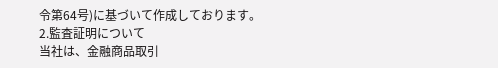令第64号)に基づいて作成しております。
2.監査証明について
当社は、金融商品取引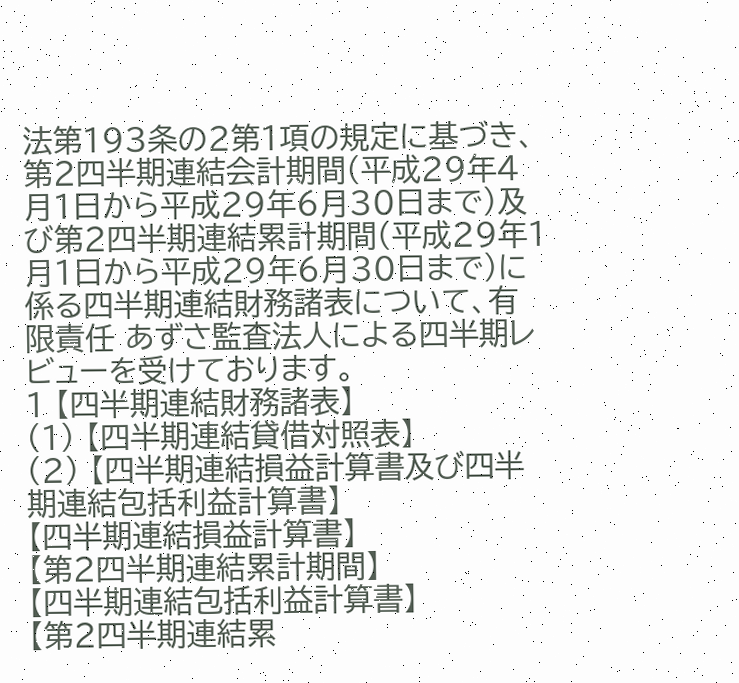法第193条の2第1項の規定に基づき、第2四半期連結会計期間(平成29年4月1日から平成29年6月30日まで)及び第2四半期連結累計期間(平成29年1月1日から平成29年6月30日まで)に係る四半期連結財務諸表について、有限責任 あずさ監査法人による四半期レビューを受けております。
1 【四半期連結財務諸表】
(1) 【四半期連結貸借対照表】
(2) 【四半期連結損益計算書及び四半期連結包括利益計算書】
【四半期連結損益計算書】
【第2四半期連結累計期間】
【四半期連結包括利益計算書】
【第2四半期連結累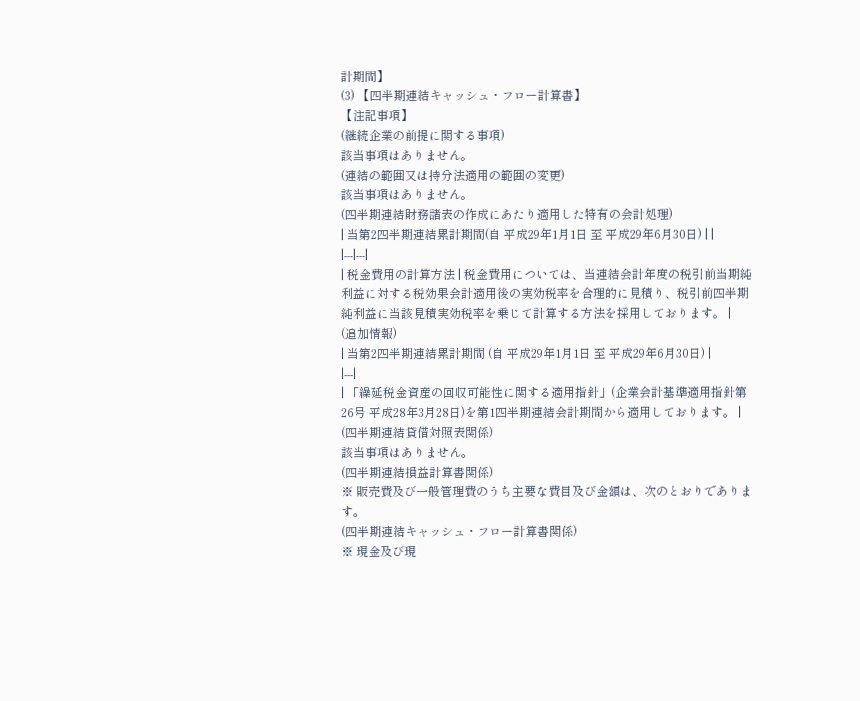計期間】
(3) 【四半期連結キャッシュ・フロー計算書】
【注記事項】
(継続企業の前提に関する事項)
該当事項はありません。
(連結の範囲又は持分法適用の範囲の変更)
該当事項はありません。
(四半期連結財務諸表の作成にあたり適用した特有の会計処理)
| 当第2四半期連結累計期間(自 平成29年1月1日 至 平成29年6月30日) | |
|---|---|
| 税金費用の計算方法 | 税金費用については、当連結会計年度の税引前当期純利益に対する税効果会計適用後の実効税率を合理的に見積り、税引前四半期純利益に当該見積実効税率を乗じて計算する方法を採用しております。 |
(追加情報)
| 当第2四半期連結累計期間 (自 平成29年1月1日 至 平成29年6月30日) |
|---|
| 「繰延税金資産の回収可能性に関する適用指針」(企業会計基準適用指針第26号 平成28年3月28日)を第1四半期連結会計期間から適用しております。 |
(四半期連結貸借対照表関係)
該当事項はありません。
(四半期連結損益計算書関係)
※ 販売費及び一般管理費のうち主要な費目及び金額は、次のとおりであります。
(四半期連結キャッシュ・フロー計算書関係)
※ 現金及び現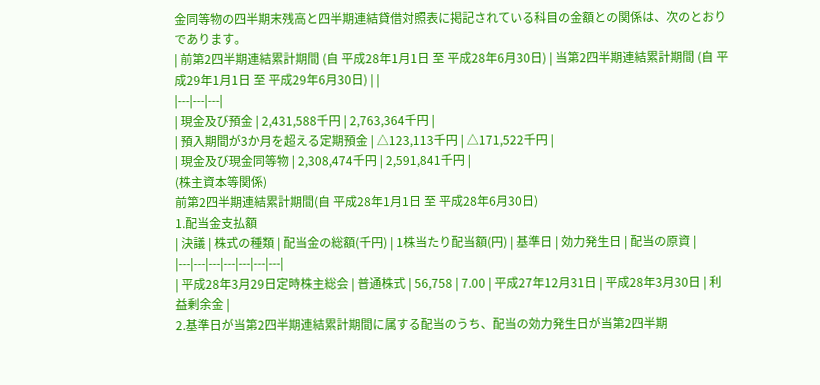金同等物の四半期末残高と四半期連結貸借対照表に掲記されている科目の金額との関係は、次のとおりであります。
| 前第2四半期連結累計期間 (自 平成28年1月1日 至 平成28年6月30日) | 当第2四半期連結累計期間 (自 平成29年1月1日 至 平成29年6月30日) | |
|---|---|---|
| 現金及び預金 | 2,431,588千円 | 2,763,364千円 |
| 預入期間が3か月を超える定期預金 | △123,113千円 | △171,522千円 |
| 現金及び現金同等物 | 2,308,474千円 | 2,591,841千円 |
(株主資本等関係)
前第2四半期連結累計期間(自 平成28年1月1日 至 平成28年6月30日)
1.配当金支払額
| 決議 | 株式の種類 | 配当金の総額(千円) | 1株当たり配当額(円) | 基準日 | 効力発生日 | 配当の原資 |
|---|---|---|---|---|---|---|
| 平成28年3月29日定時株主総会 | 普通株式 | 56,758 | 7.00 | 平成27年12月31日 | 平成28年3月30日 | 利益剰余金 |
2.基準日が当第2四半期連結累計期間に属する配当のうち、配当の効力発生日が当第2四半期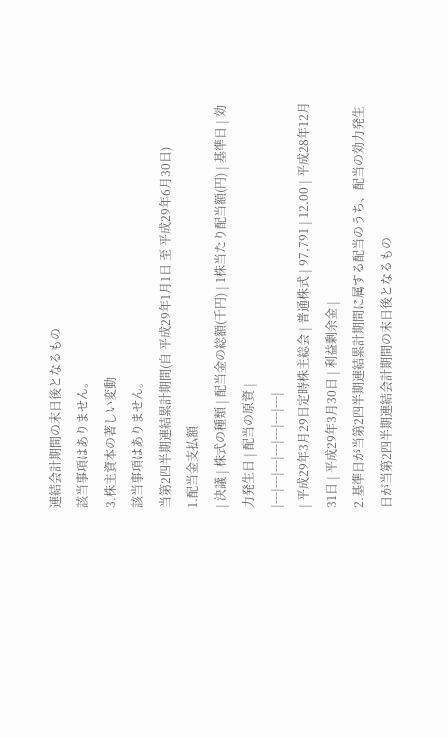連結会計期間の末日後となるもの
該当事項はありません。
3.株主資本の著しい変動
該当事項はありません。
当第2四半期連結累計期間(自 平成29年1月1日 至 平成29年6月30日)
1.配当金支払額
| 決議 | 株式の種類 | 配当金の総額(千円) | 1株当たり配当額(円) | 基準日 | 効力発生日 | 配当の原資 |
|---|---|---|---|---|---|---|
| 平成29年3月29日定時株主総会 | 普通株式 | 97,791 | 12.00 | 平成28年12月31日 | 平成29年3月30日 | 利益剰余金 |
2.基準日が当第2四半期連結累計期間に属する配当のうち、配当の効力発生日が当第2四半期連結会計期間の末日後となるもの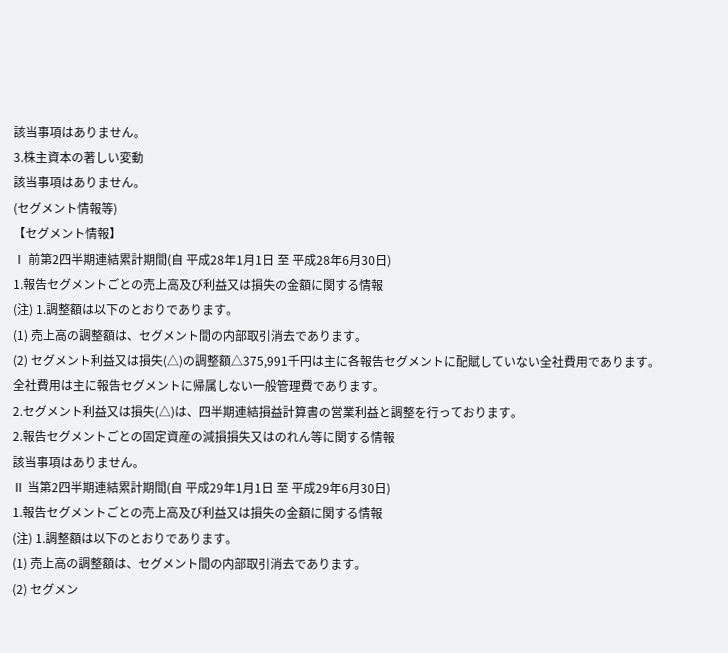該当事項はありません。
3.株主資本の著しい変動
該当事項はありません。
(セグメント情報等)
【セグメント情報】
Ⅰ 前第2四半期連結累計期間(自 平成28年1月1日 至 平成28年6月30日)
1.報告セグメントごとの売上高及び利益又は損失の金額に関する情報
(注) 1.調整額は以下のとおりであります。
(1) 売上高の調整額は、セグメント間の内部取引消去であります。
(2) セグメント利益又は損失(△)の調整額△375,991千円は主に各報告セグメントに配賦していない全社費用であります。全社費用は主に報告セグメントに帰属しない一般管理費であります。
2.セグメント利益又は損失(△)は、四半期連結損益計算書の営業利益と調整を行っております。
2.報告セグメントごとの固定資産の減損損失又はのれん等に関する情報
該当事項はありません。
Ⅱ 当第2四半期連結累計期間(自 平成29年1月1日 至 平成29年6月30日)
1.報告セグメントごとの売上高及び利益又は損失の金額に関する情報
(注) 1.調整額は以下のとおりであります。
(1) 売上高の調整額は、セグメント間の内部取引消去であります。
(2) セグメン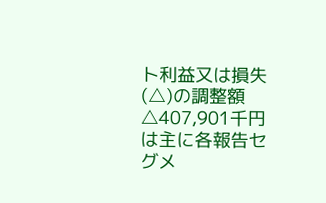ト利益又は損失(△)の調整額△407,901千円は主に各報告セグメ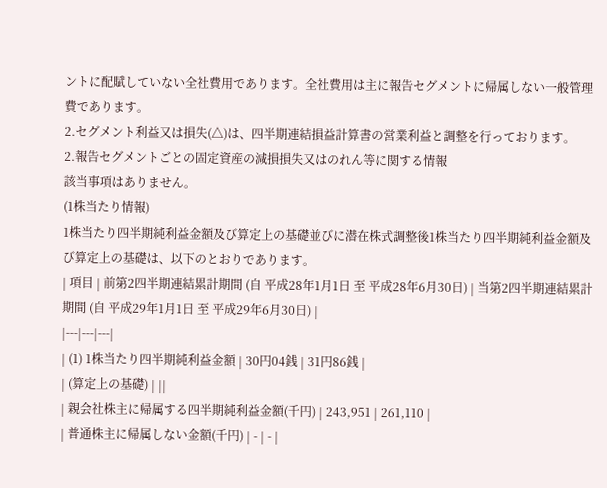ントに配賦していない全社費用であります。全社費用は主に報告セグメントに帰属しない一般管理費であります。
2.セグメント利益又は損失(△)は、四半期連結損益計算書の営業利益と調整を行っております。
2.報告セグメントごとの固定資産の減損損失又はのれん等に関する情報
該当事項はありません。
(1株当たり情報)
1株当たり四半期純利益金額及び算定上の基礎並びに潜在株式調整後1株当たり四半期純利益金額及び算定上の基礎は、以下のとおりであります。
| 項目 | 前第2四半期連結累計期間 (自 平成28年1月1日 至 平成28年6月30日) | 当第2四半期連結累計期間 (自 平成29年1月1日 至 平成29年6月30日) |
|---|---|---|
| (1) 1株当たり四半期純利益金額 | 30円04銭 | 31円86銭 |
| (算定上の基礎) | ||
| 親会社株主に帰属する四半期純利益金額(千円) | 243,951 | 261,110 |
| 普通株主に帰属しない金額(千円) | - | - |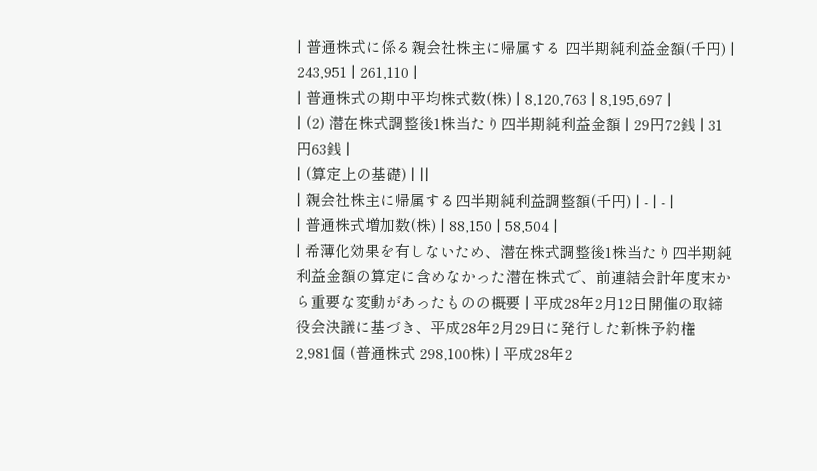| 普通株式に係る親会社株主に帰属する 四半期純利益金額(千円) | 243,951 | 261,110 |
| 普通株式の期中平均株式数(株) | 8,120,763 | 8,195,697 |
| (2) 潜在株式調整後1株当たり四半期純利益金額 | 29円72銭 | 31円63銭 |
| (算定上の基礎) | ||
| 親会社株主に帰属する四半期純利益調整額(千円) | - | - |
| 普通株式増加数(株) | 88,150 | 58,504 |
| 希薄化効果を有しないため、潜在株式調整後1株当たり四半期純利益金額の算定に含めなかった潜在株式で、前連結会計年度末から重要な変動があったものの概要 | 平成28年2月12日開催の取締役会決議に基づき、平成28年2月29日に発行した新株予約権 2,981個 (普通株式 298,100株) | 平成28年2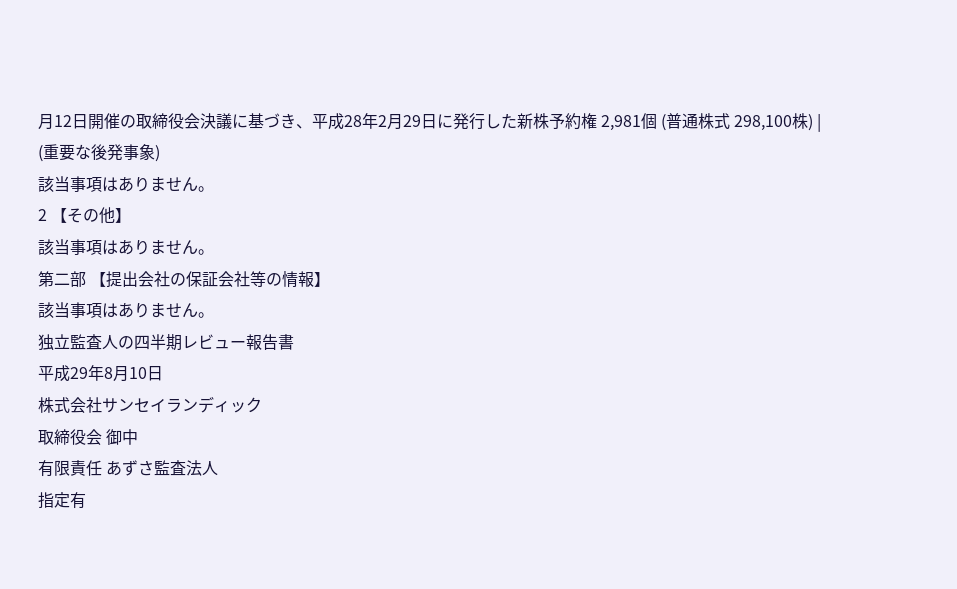月12日開催の取締役会決議に基づき、平成28年2月29日に発行した新株予約権 2,981個 (普通株式 298,100株) |
(重要な後発事象)
該当事項はありません。
2 【その他】
該当事項はありません。
第二部 【提出会社の保証会社等の情報】
該当事項はありません。
独立監査人の四半期レビュー報告書
平成29年8月10日
株式会社サンセイランディック
取締役会 御中
有限責任 あずさ監査法人
指定有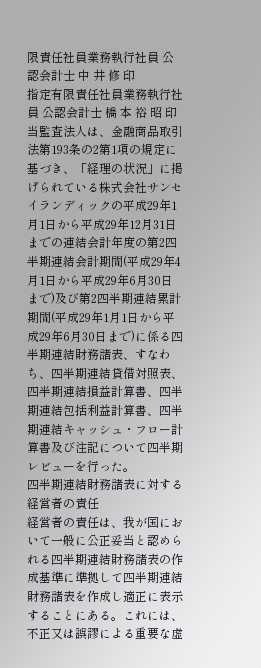限責任社員業務執行社員 公認会計士 中 井 修 印
指定有限責任社員業務執行社員 公認会計士 橋 本 裕 昭 印
当監査法人は、金融商品取引法第193条の2第1項の規定に基づき、「経理の状況」に掲げられている株式会社サンセイランディックの平成29年1月1日から平成29年12月31日までの連結会計年度の第2四半期連結会計期間(平成29年4月1日から平成29年6月30日まで)及び第2四半期連結累計期間(平成29年1月1日から平成29年6月30日まで)に係る四半期連結財務諸表、すなわち、四半期連結貸借対照表、四半期連結損益計算書、四半期連結包括利益計算書、四半期連結キャッシュ・フロー計算書及び注記について四半期レビューを行った。
四半期連結財務諸表に対する経営者の責任
経営者の責任は、我が国において一般に公正妥当と認められる四半期連結財務諸表の作成基準に準拠して四半期連結財務諸表を作成し適正に表示することにある。これには、不正又は誤謬による重要な虚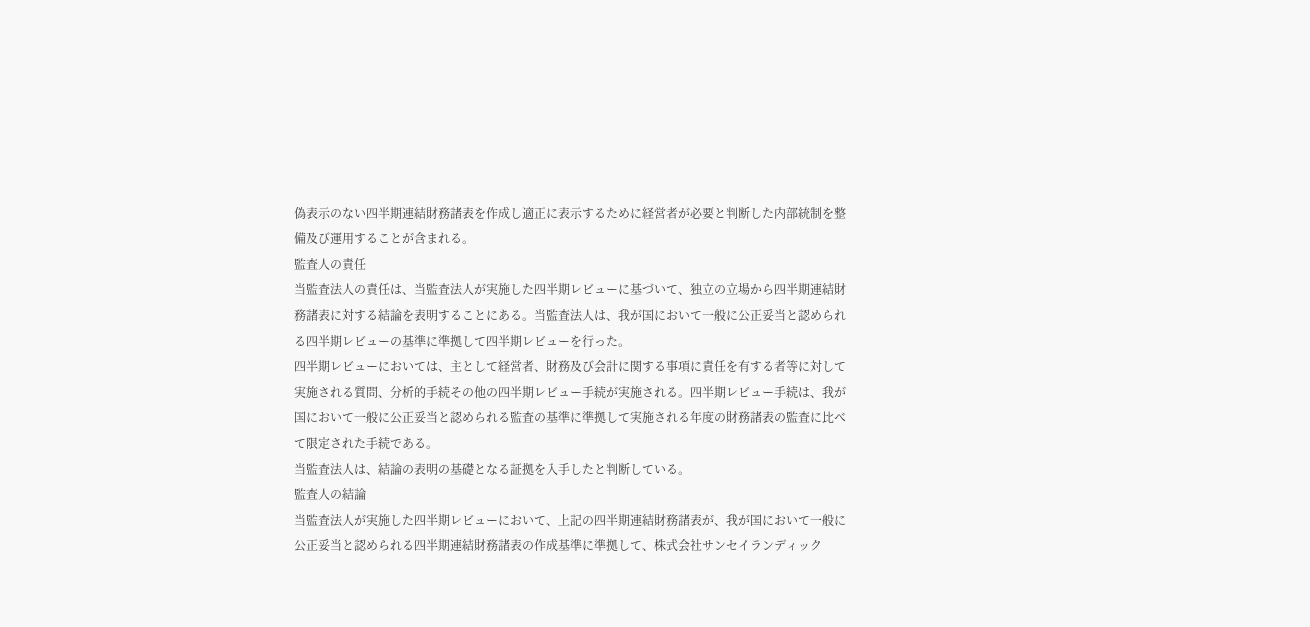偽表示のない四半期連結財務諸表を作成し適正に表示するために経営者が必要と判断した内部統制を整備及び運用することが含まれる。
監査人の責任
当監査法人の責任は、当監査法人が実施した四半期レビューに基づいて、独立の立場から四半期連結財務諸表に対する結論を表明することにある。当監査法人は、我が国において一般に公正妥当と認められる四半期レビューの基準に準拠して四半期レビューを行った。
四半期レビューにおいては、主として経営者、財務及び会計に関する事項に責任を有する者等に対して実施される質問、分析的手続その他の四半期レビュー手続が実施される。四半期レビュー手続は、我が国において一般に公正妥当と認められる監査の基準に準拠して実施される年度の財務諸表の監査に比べて限定された手続である。
当監査法人は、結論の表明の基礎となる証拠を入手したと判断している。
監査人の結論
当監査法人が実施した四半期レビューにおいて、上記の四半期連結財務諸表が、我が国において一般に公正妥当と認められる四半期連結財務諸表の作成基準に準拠して、株式会社サンセイランディック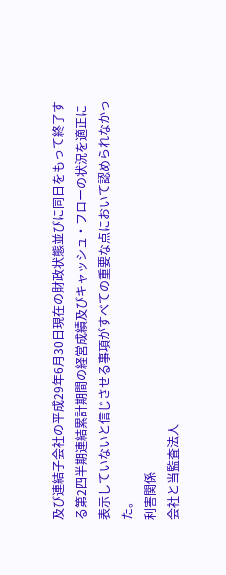及び連結子会社の平成29年6月30日現在の財政状態並びに同日をもって終了する第2四半期連結累計期間の経営成績及びキャッシュ・フローの状況を適正に表示していないと信じさせる事項がすべての重要な点において認められなかった。
利害関係
会社と当監査法人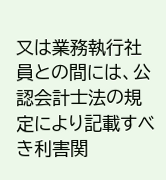又は業務執行社員との間には、公認会計士法の規定により記載すべき利害関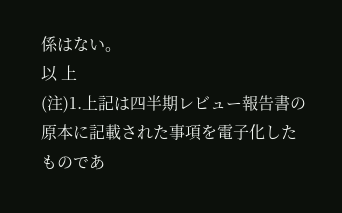係はない。
以 上
(注)1.上記は四半期レビュー報告書の原本に記載された事項を電子化したものであ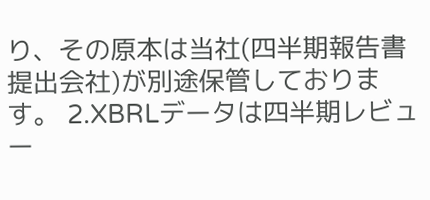り、その原本は当社(四半期報告書提出会社)が別途保管しております。 2.XBRLデータは四半期レビュー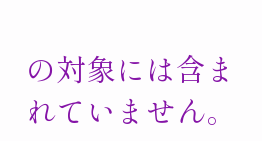の対象には含まれていません。